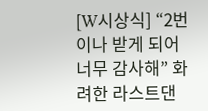[W시상식] “2번이나 받게 되어 너무 감사해” 화려한 라스트댄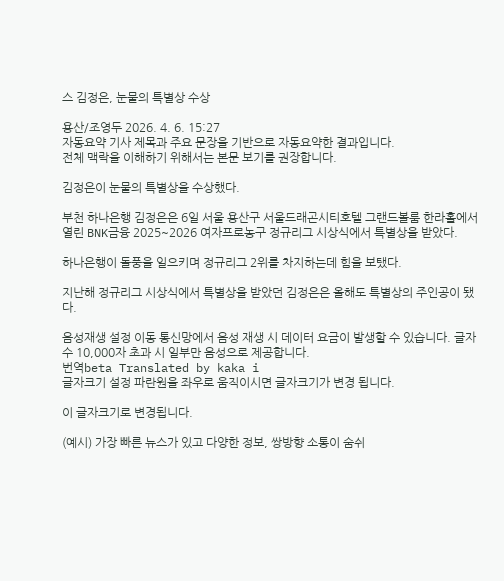스 김정은, 눈물의 특별상 수상

용산/조영두 2026. 4. 6. 15:27
자동요약 기사 제목과 주요 문장을 기반으로 자동요약한 결과입니다.
전체 맥락을 이해하기 위해서는 본문 보기를 권장합니다.

김정은이 눈물의 특별상을 수상했다.

부천 하나은행 김정은은 6일 서울 용산구 서울드래곤시티호텔 그랜드볼룸 한라홀에서 열린 BNK금융 2025~2026 여자프로농구 정규리그 시상식에서 특별상을 받았다.

하나은행이 돌풍을 일으키며 정규리그 2위를 차지하는데 힘을 보탰다.

지난해 정규리그 시상식에서 특별상을 받았던 김정은은 올해도 특별상의 주인공이 됐다.

음성재생 설정 이동 통신망에서 음성 재생 시 데이터 요금이 발생할 수 있습니다. 글자 수 10,000자 초과 시 일부만 음성으로 제공합니다.
번역beta Translated by kaka i
글자크기 설정 파란원을 좌우로 움직이시면 글자크기가 변경 됩니다.

이 글자크기로 변경됩니다.

(예시) 가장 빠른 뉴스가 있고 다양한 정보, 쌍방향 소통이 숨쉬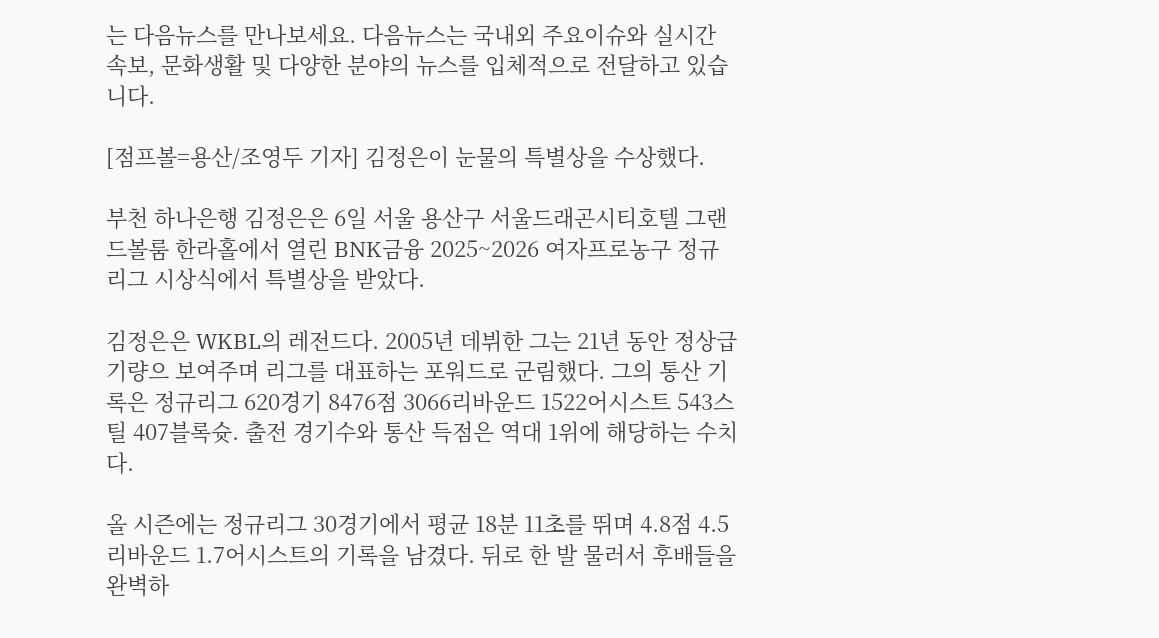는 다음뉴스를 만나보세요. 다음뉴스는 국내외 주요이슈와 실시간 속보, 문화생활 및 다양한 분야의 뉴스를 입체적으로 전달하고 있습니다.

[점프볼=용산/조영두 기자] 김정은이 눈물의 특별상을 수상했다.

부천 하나은행 김정은은 6일 서울 용산구 서울드래곤시티호텔 그랜드볼룸 한라홀에서 열린 BNK금융 2025~2026 여자프로농구 정규리그 시상식에서 특별상을 받았다.

김정은은 WKBL의 레전드다. 2005년 데뷔한 그는 21년 동안 정상급 기량으 보여주며 리그를 대표하는 포워드로 군림했다. 그의 통산 기록은 정규리그 620경기 8476점 3066리바운드 1522어시스트 543스틸 407블록슛. 출전 경기수와 통산 득점은 역대 1위에 해당하는 수치다.

올 시즌에는 정규리그 30경기에서 평균 18분 11초를 뛰며 4.8점 4.5리바운드 1.7어시스트의 기록을 남겼다. 뒤로 한 발 물러서 후배들을 완벽하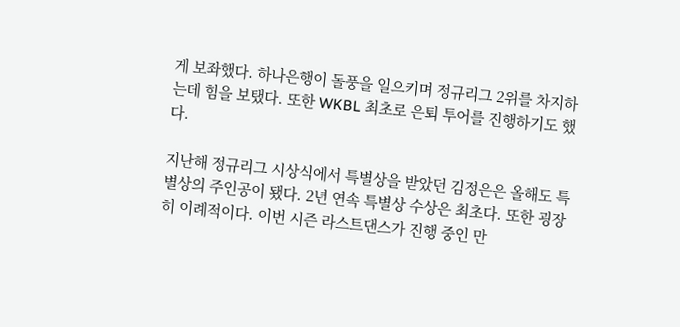게 보좌했다. 하나은행이 돌풍을 일으키며 정규리그 2위를 차지하는데 힘을 보탰다. 또한 WKBL 최초로 은퇴 투어를 진행하기도 했다.

지난해 정규리그 시상식에서 특별상을 받았던 김정은은 올해도 특별상의 주인공이 됐다. 2년 연속 특별상 수상은 최초다. 또한 굉장히 이례적이다. 이번 시즌 라스트댄스가 진행 중인 만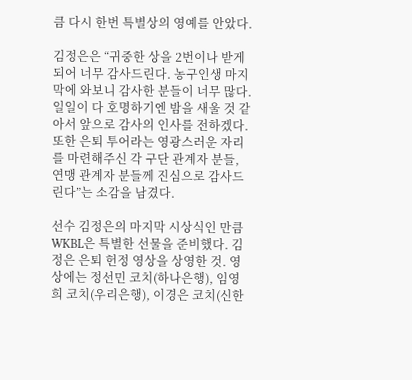큼 다시 한번 특별상의 영예를 안았다.

김정은은 “귀중한 상을 2번이나 받게 되어 너무 감사드린다. 농구인생 마지막에 와보니 감사한 분들이 너무 많다. 일일이 다 호명하기엔 밤을 새울 것 같아서 앞으로 감사의 인사를 전하겠다. 또한 은퇴 투어라는 영광스러운 자리를 마련해주신 각 구단 관계자 분들, 연맹 관계자 분들께 진심으로 감사드린다”는 소감을 남겼다.

선수 김정은의 마지막 시상식인 만큼 WKBL은 특별한 선물을 준비했다. 김정은 은퇴 헌정 영상을 상영한 것. 영상에는 정선민 코치(하나은행), 임영희 코치(우리은행), 이경은 코치(신한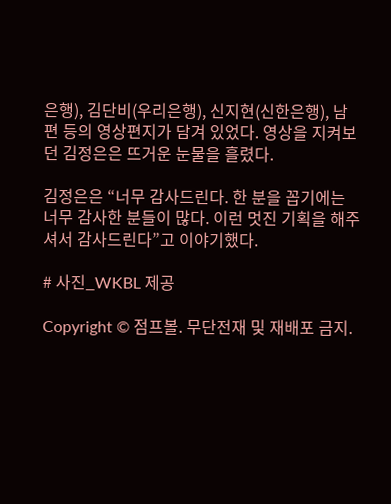은행), 김단비(우리은행), 신지현(신한은행), 남편 등의 영상편지가 담겨 있었다. 영상을 지켜보던 김정은은 뜨거운 눈물을 흘렸다.

김정은은 “너무 감사드린다. 한 분을 꼽기에는 너무 감사한 분들이 많다. 이런 멋진 기획을 해주셔서 감사드린다”고 이야기했다.

# 사진_WKBL 제공

Copyright © 점프볼. 무단전재 및 재배포 금지.